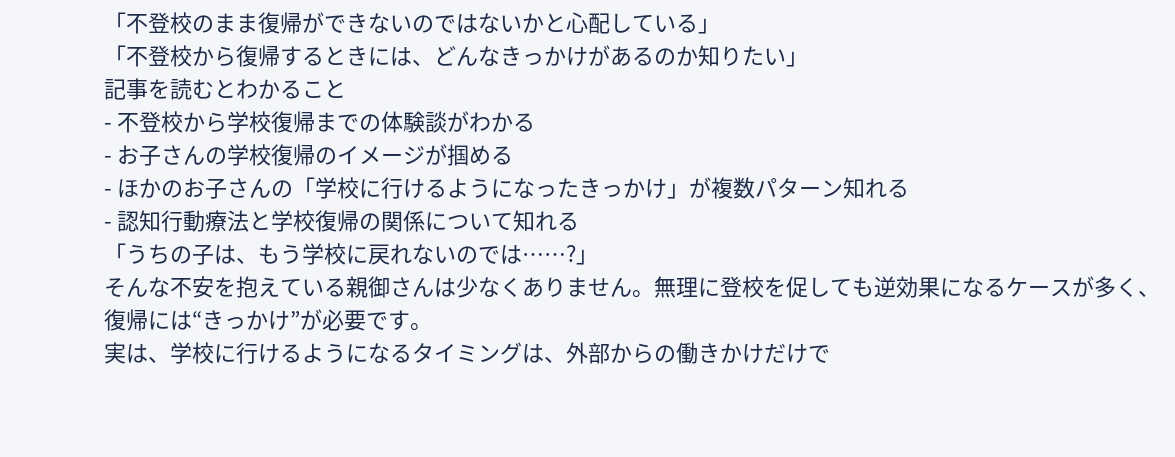「不登校のまま復帰ができないのではないかと心配している」
「不登校から復帰するときには、どんなきっかけがあるのか知りたい」
記事を読むとわかること
- 不登校から学校復帰までの体験談がわかる
- お子さんの学校復帰のイメージが掴める
- ほかのお子さんの「学校に行けるようになったきっかけ」が複数パターン知れる
- 認知行動療法と学校復帰の関係について知れる
「うちの子は、もう学校に戻れないのでは……?」
そんな不安を抱えている親御さんは少なくありません。無理に登校を促しても逆効果になるケースが多く、復帰には“きっかけ”が必要です。
実は、学校に行けるようになるタイミングは、外部からの働きかけだけで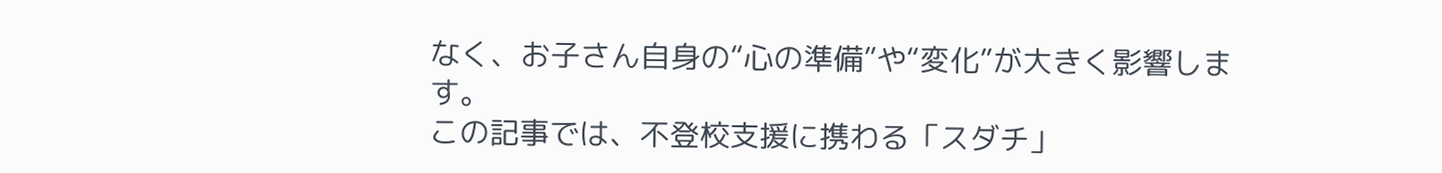なく、お子さん自身の“心の準備”や“変化”が大きく影響します。
この記事では、不登校支援に携わる「スダチ」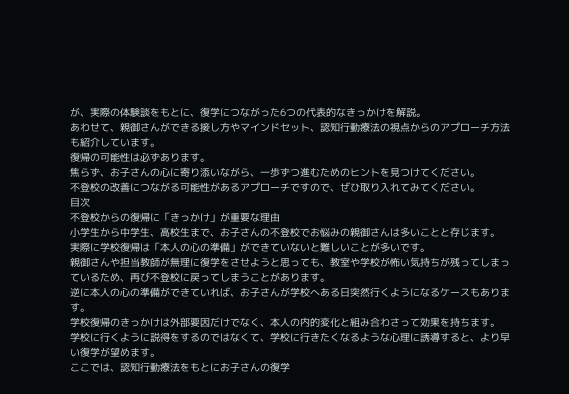が、実際の体験談をもとに、復学につながった6つの代表的なきっかけを解説。
あわせて、親御さんができる接し方やマインドセット、認知行動療法の視点からのアプローチ方法も紹介しています。
復帰の可能性は必ずあります。
焦らず、お子さんの心に寄り添いながら、一歩ずつ進むためのヒントを見つけてください。
不登校の改善につながる可能性があるアプローチですので、ぜひ取り入れてみてください。
目次
不登校からの復帰に「きっかけ」が重要な理由
小学生から中学生、高校生まで、お子さんの不登校でお悩みの親御さんは多いことと存じます。
実際に学校復帰は「本人の心の準備」ができていないと難しいことが多いです。
親御さんや担当教師が無理に復学をさせようと思っても、教室や学校が怖い気持ちが残ってしまっているため、再び不登校に戻ってしまうことがあります。
逆に本人の心の準備ができていれば、お子さんが学校へある日突然行くようになるケースもあります。
学校復帰のきっかけは外部要因だけでなく、本人の内的変化と組み合わさって効果を持ちます。
学校に行くように説得をするのではなくて、学校に行きたくなるような心理に誘導すると、より早い復学が望めます。
ここでは、認知行動療法をもとにお子さんの復学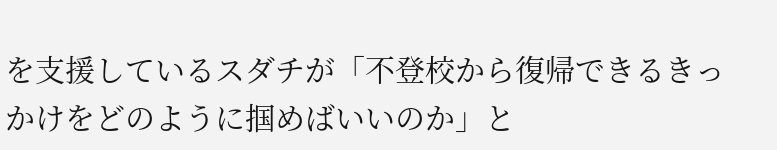を支援しているスダチが「不登校から復帰できるきっかけをどのように掴めばいいのか」と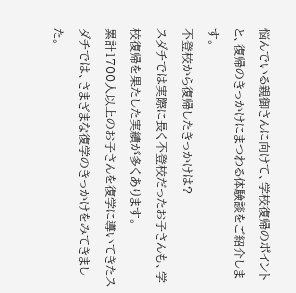悩んでいる親御さんに向けて、学校復帰のポイントと、復帰のきっかけにまつわる体験談をご紹介します。
不登校から復帰したきっかけは?
スダチでは実際に長く不登校だったお子さんも、学校復帰を果たした実績が多くあります。
累計1700人以上のお子さんを復学に導いてきたスダチでは、さまざまな復学のきっかけをみてきました。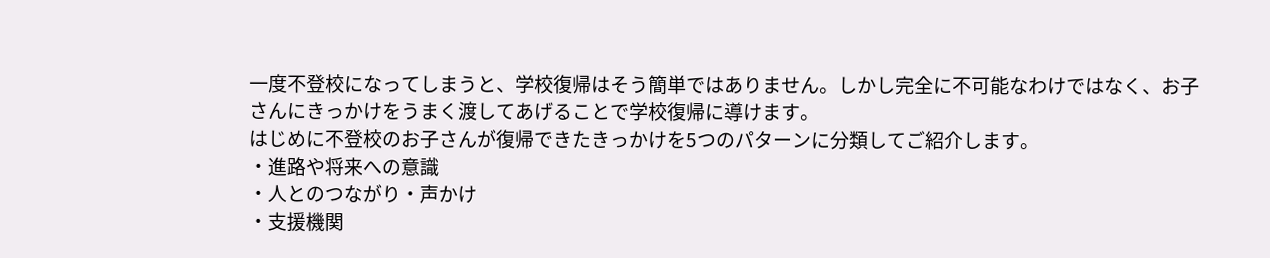一度不登校になってしまうと、学校復帰はそう簡単ではありません。しかし完全に不可能なわけではなく、お子さんにきっかけをうまく渡してあげることで学校復帰に導けます。
はじめに不登校のお子さんが復帰できたきっかけを5つのパターンに分類してご紹介します。
・進路や将来への意識
・人とのつながり・声かけ
・支援機関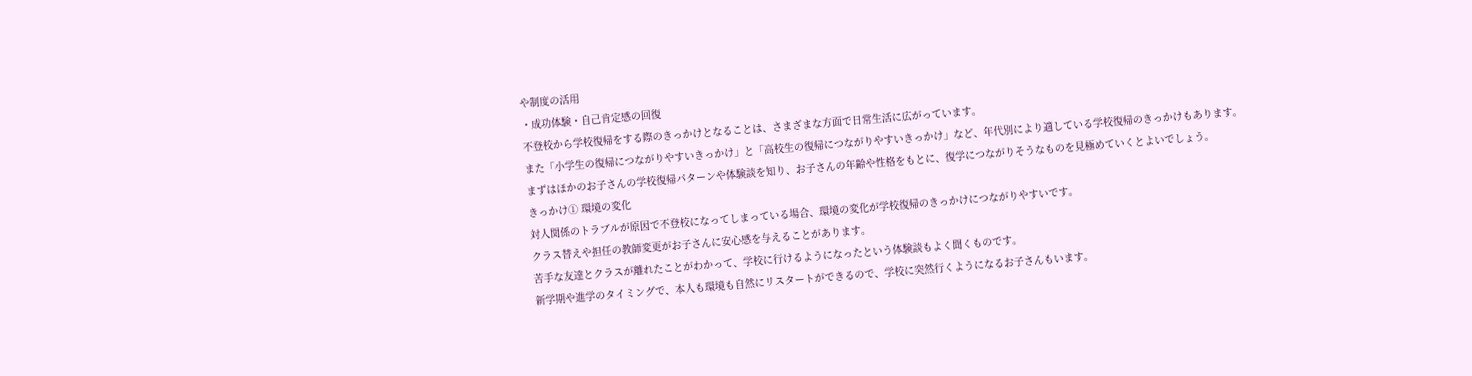や制度の活用
・成功体験・自己肯定感の回復
不登校から学校復帰をする際のきっかけとなることは、さまざまな方面で日常生活に広がっています。
また「小学生の復帰につながりやすいきっかけ」と「高校生の復帰につながりやすいきっかけ」など、年代別により適している学校復帰のきっかけもあります。
まずはほかのお子さんの学校復帰パターンや体験談を知り、お子さんの年齢や性格をもとに、復学につながりそうなものを見極めていくとよいでしょう。
きっかけ① 環境の変化
対人関係のトラブルが原因で不登校になってしまっている場合、環境の変化が学校復帰のきっかけにつながりやすいです。
クラス替えや担任の教師変更がお子さんに安心感を与えることがあります。
苦手な友達とクラスが離れたことがわかって、学校に行けるようになったという体験談もよく聞くものです。
新学期や進学のタイミングで、本人も環境も自然にリスタートができるので、学校に突然行くようになるお子さんもいます。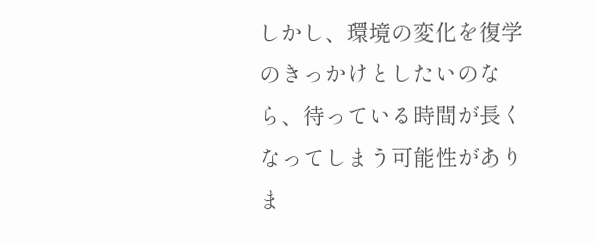しかし、環境の変化を復学のきっかけとしたいのなら、待っている時間が長くなってしまう可能性がありま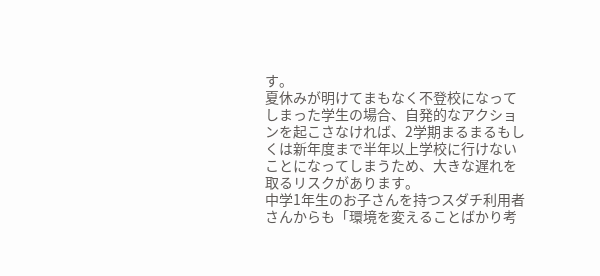す。
夏休みが明けてまもなく不登校になってしまった学生の場合、自発的なアクションを起こさなければ、2学期まるまるもしくは新年度まで半年以上学校に行けないことになってしまうため、大きな遅れを取るリスクがあります。
中学1年生のお子さんを持つスダチ利用者さんからも「環境を変えることばかり考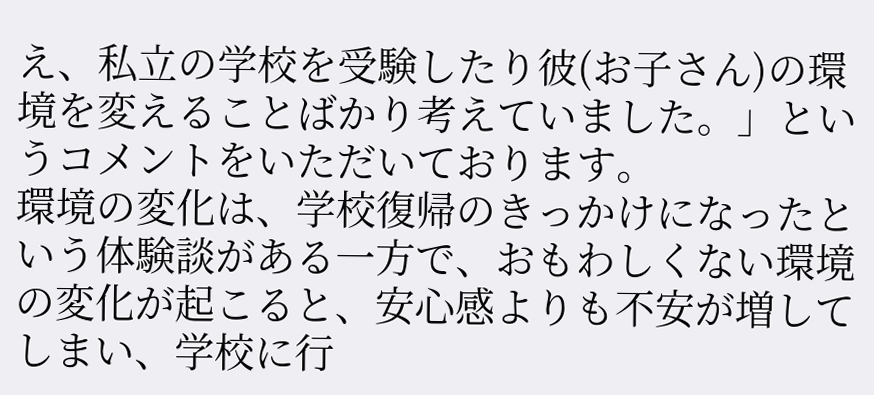え、私立の学校を受験したり彼(お子さん)の環境を変えることばかり考えていました。」というコメントをいただいております。
環境の変化は、学校復帰のきっかけになったという体験談がある一方で、おもわしくない環境の変化が起こると、安心感よりも不安が増してしまい、学校に行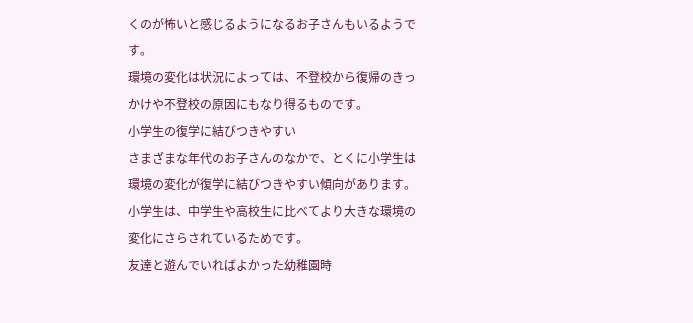くのが怖いと感じるようになるお子さんもいるようです。
環境の変化は状況によっては、不登校から復帰のきっかけや不登校の原因にもなり得るものです。
小学生の復学に結びつきやすい
さまざまな年代のお子さんのなかで、とくに小学生は環境の変化が復学に結びつきやすい傾向があります。
小学生は、中学生や高校生に比べてより大きな環境の変化にさらされているためです。
友達と遊んでいればよかった幼稚園時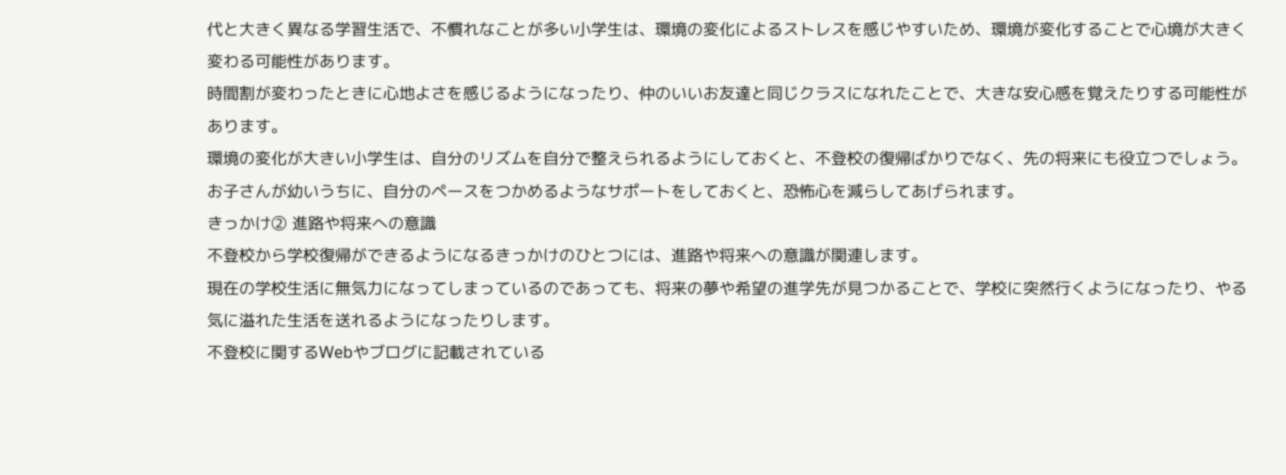代と大きく異なる学習生活で、不慣れなことが多い小学生は、環境の変化によるストレスを感じやすいため、環境が変化することで心境が大きく変わる可能性があります。
時間割が変わったときに心地よさを感じるようになったり、仲のいいお友達と同じクラスになれたことで、大きな安心感を覚えたりする可能性があります。
環境の変化が大きい小学生は、自分のリズムを自分で整えられるようにしておくと、不登校の復帰ばかりでなく、先の将来にも役立つでしょう。
お子さんが幼いうちに、自分のペースをつかめるようなサポートをしておくと、恐怖心を減らしてあげられます。
きっかけ② 進路や将来への意識
不登校から学校復帰ができるようになるきっかけのひとつには、進路や将来への意識が関連します。
現在の学校生活に無気力になってしまっているのであっても、将来の夢や希望の進学先が見つかることで、学校に突然行くようになったり、やる気に溢れた生活を送れるようになったりします。
不登校に関するWebやブログに記載されている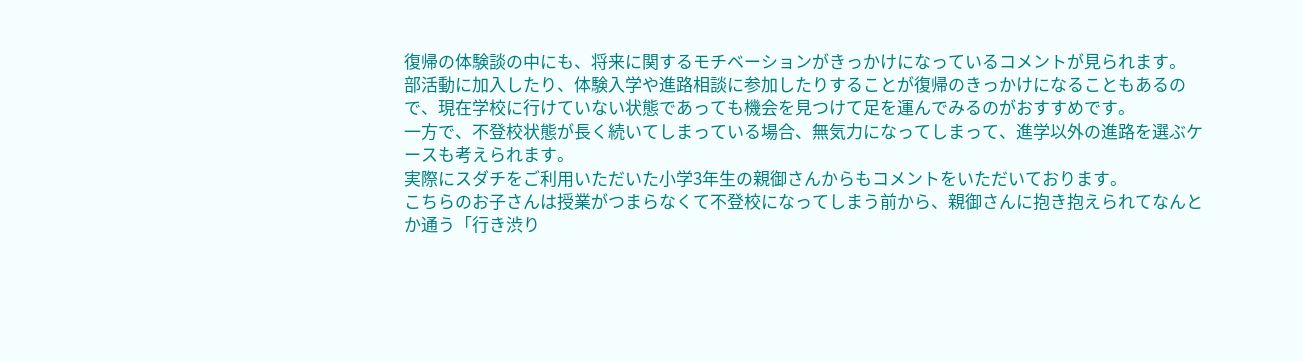復帰の体験談の中にも、将来に関するモチベーションがきっかけになっているコメントが見られます。
部活動に加入したり、体験入学や進路相談に参加したりすることが復帰のきっかけになることもあるので、現在学校に行けていない状態であっても機会を見つけて足を運んでみるのがおすすめです。
一方で、不登校状態が長く続いてしまっている場合、無気力になってしまって、進学以外の進路を選ぶケースも考えられます。
実際にスダチをご利用いただいた小学3年生の親御さんからもコメントをいただいております。
こちらのお子さんは授業がつまらなくて不登校になってしまう前から、親御さんに抱き抱えられてなんとか通う「行き渋り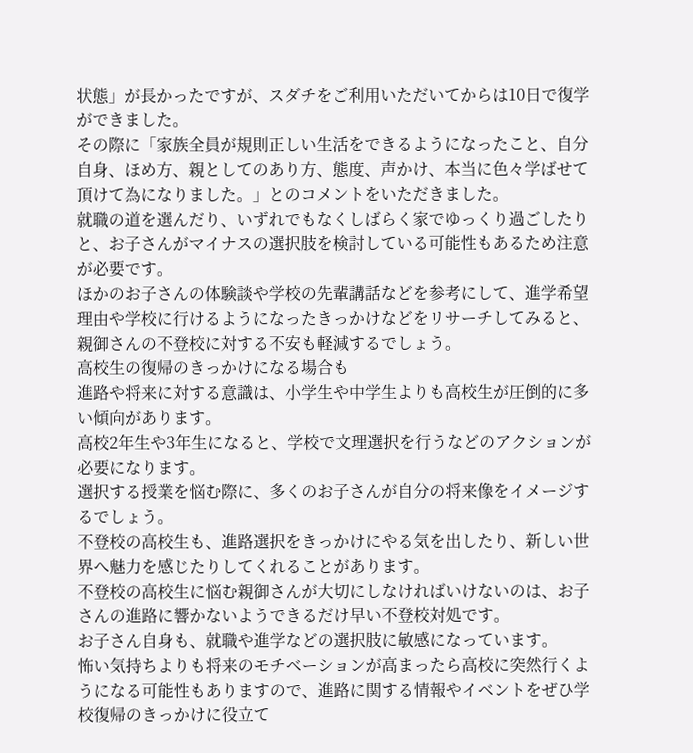状態」が長かったですが、スダチをご利用いただいてからは10日で復学ができました。
その際に「家族全員が規則正しい生活をできるようになったこと、自分自身、ほめ方、親としてのあり方、態度、声かけ、本当に色々学ばせて頂けて為になりました。」とのコメントをいただきました。
就職の道を選んだり、いずれでもなくしばらく家でゆっくり過ごしたりと、お子さんがマイナスの選択肢を検討している可能性もあるため注意が必要です。
ほかのお子さんの体験談や学校の先輩講話などを参考にして、進学希望理由や学校に行けるようになったきっかけなどをリサーチしてみると、親御さんの不登校に対する不安も軽減するでしょう。
高校生の復帰のきっかけになる場合も
進路や将来に対する意識は、小学生や中学生よりも高校生が圧倒的に多い傾向があります。
高校2年生や3年生になると、学校で文理選択を行うなどのアクションが必要になります。
選択する授業を悩む際に、多くのお子さんが自分の将来像をイメージするでしょう。
不登校の高校生も、進路選択をきっかけにやる気を出したり、新しい世界へ魅力を感じたりしてくれることがあります。
不登校の高校生に悩む親御さんが大切にしなければいけないのは、お子さんの進路に響かないようできるだけ早い不登校対処です。
お子さん自身も、就職や進学などの選択肢に敏感になっています。
怖い気持ちよりも将来のモチベーションが高まったら高校に突然行くようになる可能性もありますので、進路に関する情報やイベントをぜひ学校復帰のきっかけに役立て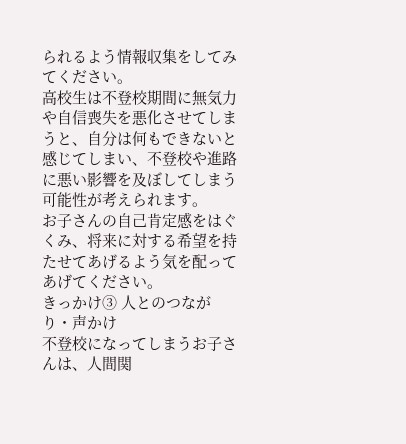られるよう情報収集をしてみてください。
高校生は不登校期間に無気力や自信喪失を悪化させてしまうと、自分は何もできないと感じてしまい、不登校や進路に悪い影響を及ぼしてしまう可能性が考えられます。
お子さんの自己肯定感をはぐくみ、将来に対する希望を持たせてあげるよう気を配ってあげてください。
きっかけ③ 人とのつながり・声かけ
不登校になってしまうお子さんは、人間関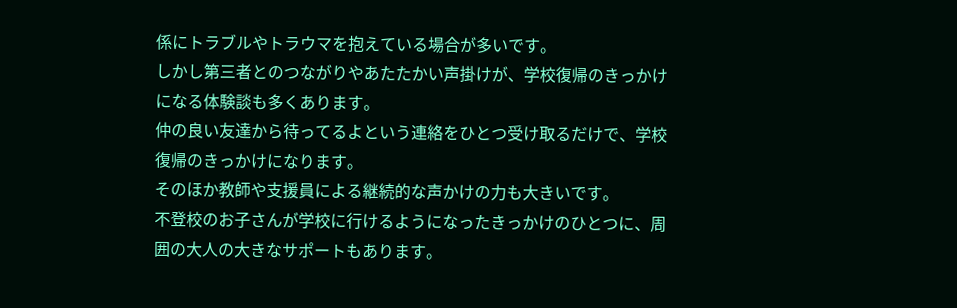係にトラブルやトラウマを抱えている場合が多いです。
しかし第三者とのつながりやあたたかい声掛けが、学校復帰のきっかけになる体験談も多くあります。
仲の良い友達から待ってるよという連絡をひとつ受け取るだけで、学校復帰のきっかけになります。
そのほか教師や支援員による継続的な声かけの力も大きいです。
不登校のお子さんが学校に行けるようになったきっかけのひとつに、周囲の大人の大きなサポートもあります。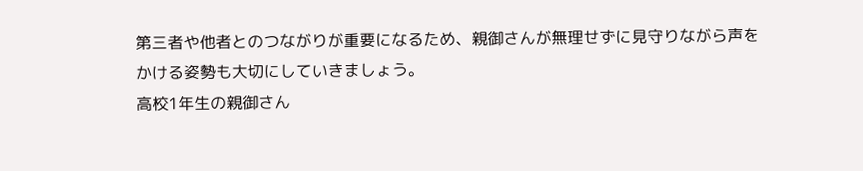第三者や他者とのつながりが重要になるため、親御さんが無理せずに見守りながら声をかける姿勢も大切にしていきましょう。
高校1年生の親御さん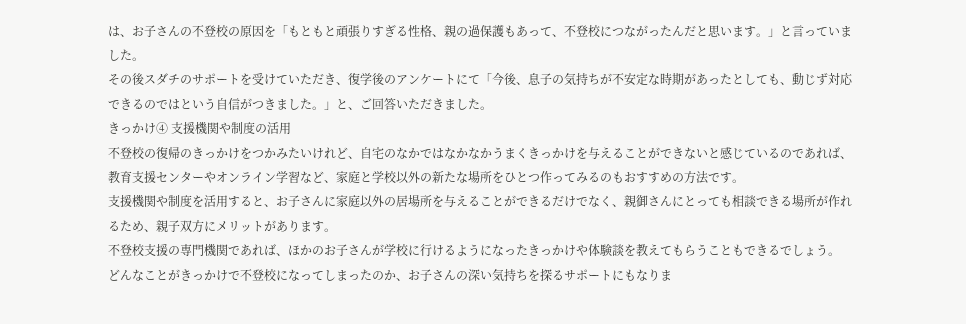は、お子さんの不登校の原因を「もともと頑張りすぎる性格、親の過保護もあって、不登校につながったんだと思います。」と言っていました。
その後スダチのサポートを受けていただき、復学後のアンケートにて「今後、息子の気持ちが不安定な時期があったとしても、動じず対応できるのではという自信がつきました。」と、ご回答いただきました。
きっかけ④ 支援機関や制度の活用
不登校の復帰のきっかけをつかみたいけれど、自宅のなかではなかなかうまくきっかけを与えることができないと感じているのであれば、教育支援センターやオンライン学習など、家庭と学校以外の新たな場所をひとつ作ってみるのもおすすめの方法です。
支援機関や制度を活用すると、お子さんに家庭以外の居場所を与えることができるだけでなく、親御さんにとっても相談できる場所が作れるため、親子双方にメリットがあります。
不登校支援の専門機関であれば、ほかのお子さんが学校に行けるようになったきっかけや体験談を教えてもらうこともできるでしょう。
どんなことがきっかけで不登校になってしまったのか、お子さんの深い気持ちを探るサポートにもなりま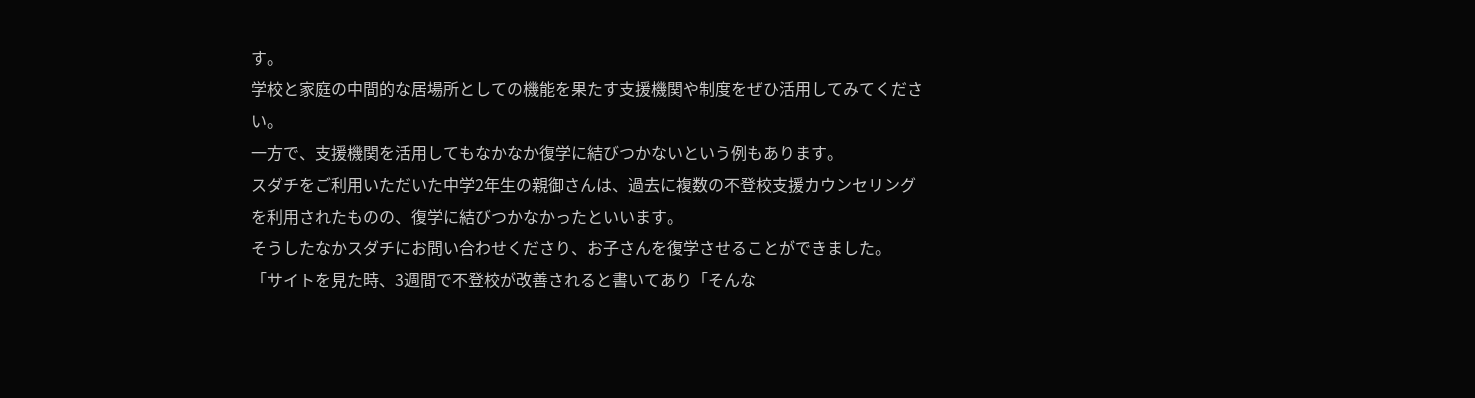す。
学校と家庭の中間的な居場所としての機能を果たす支援機関や制度をぜひ活用してみてください。
一方で、支援機関を活用してもなかなか復学に結びつかないという例もあります。
スダチをご利用いただいた中学2年生の親御さんは、過去に複数の不登校支援カウンセリングを利用されたものの、復学に結びつかなかったといいます。
そうしたなかスダチにお問い合わせくださり、お子さんを復学させることができました。
「サイトを見た時、3週間で不登校が改善されると書いてあり「そんな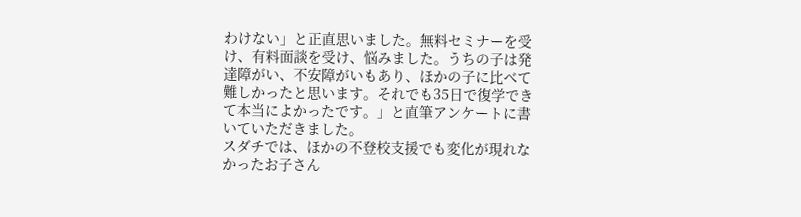わけない」と正直思いました。無料セミナーを受け、有料面談を受け、悩みました。うちの子は発達障がい、不安障がいもあり、ほかの子に比べて難しかったと思います。それでも35日で復学できて本当によかったです。」と直筆アンケートに書いていただきました。
スダチでは、ほかの不登校支援でも変化が現れなかったお子さん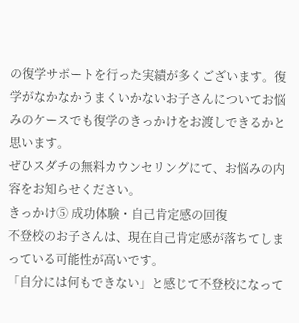の復学サポートを行った実績が多くございます。復学がなかなかうまくいかないお子さんについてお悩みのケースでも復学のきっかけをお渡しできるかと思います。
ぜひスダチの無料カウンセリングにて、お悩みの内容をお知らせください。
きっかけ⑤ 成功体験・自己肯定感の回復
不登校のお子さんは、現在自己肯定感が落ちてしまっている可能性が高いです。
「自分には何もできない」と感じて不登校になって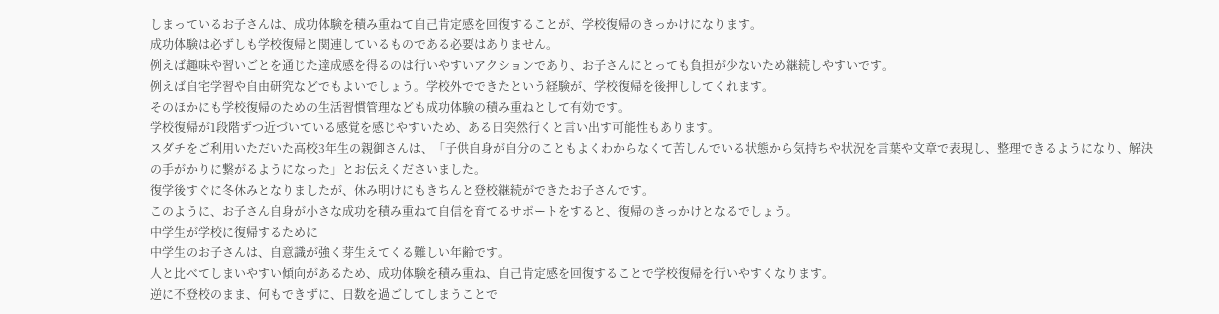しまっているお子さんは、成功体験を積み重ねて自己肯定感を回復することが、学校復帰のきっかけになります。
成功体験は必ずしも学校復帰と関連しているものである必要はありません。
例えば趣味や習いごとを通じた達成感を得るのは行いやすいアクションであり、お子さんにとっても負担が少ないため継続しやすいです。
例えば自宅学習や自由研究などでもよいでしょう。学校外でできたという経験が、学校復帰を後押ししてくれます。
そのほかにも学校復帰のための生活習慣管理なども成功体験の積み重ねとして有効です。
学校復帰が1段階ずつ近づいている感覚を感じやすいため、ある日突然行くと言い出す可能性もあります。
スダチをご利用いただいた高校3年生の親御さんは、「子供自身が自分のこともよくわからなくて苦しんでいる状態から気持ちや状況を言葉や文章で表現し、整理できるようになり、解決の手がかりに繋がるようになった」とお伝えくださいました。
復学後すぐに冬休みとなりましたが、休み明けにもきちんと登校継続ができたお子さんです。
このように、お子さん自身が小さな成功を積み重ねて自信を育てるサポートをすると、復帰のきっかけとなるでしょう。
中学生が学校に復帰するために
中学生のお子さんは、自意識が強く芽生えてくる難しい年齢です。
人と比べてしまいやすい傾向があるため、成功体験を積み重ね、自己肯定感を回復することで学校復帰を行いやすくなります。
逆に不登校のまま、何もできずに、日数を過ごしてしまうことで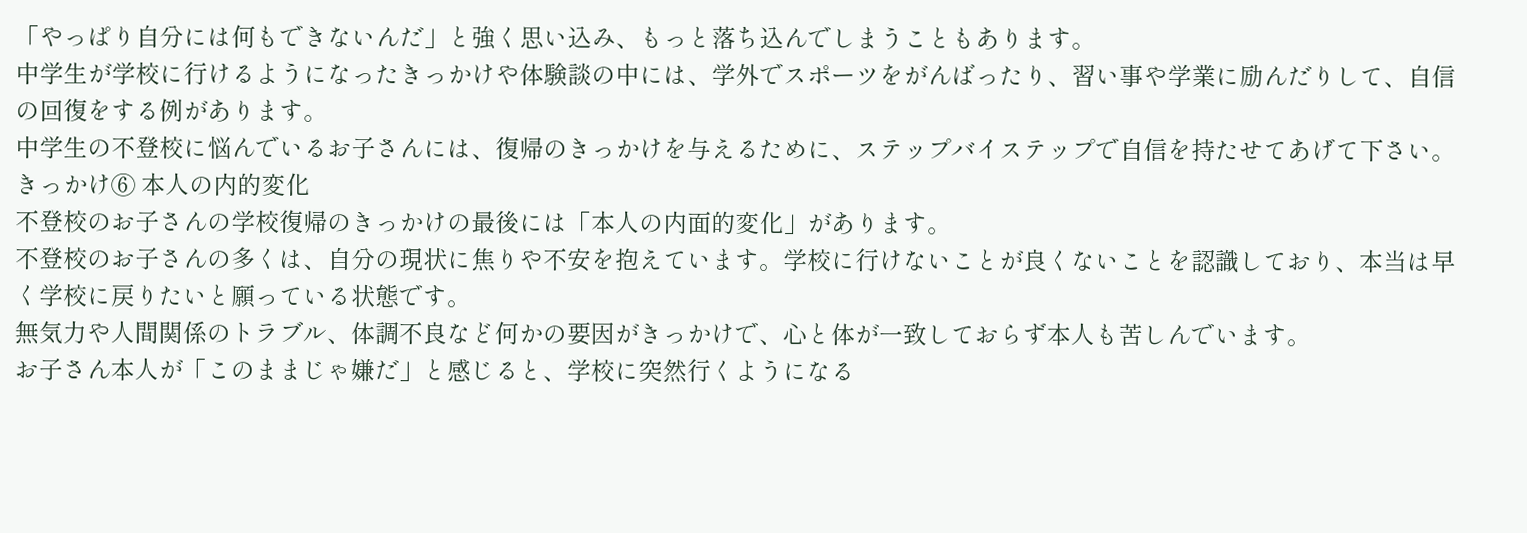「やっぱり自分には何もできないんだ」と強く思い込み、もっと落ち込んでしまうこともあります。
中学生が学校に行けるようになったきっかけや体験談の中には、学外でスポーツをがんばったり、習い事や学業に励んだりして、自信の回復をする例があります。
中学生の不登校に悩んでいるお子さんには、復帰のきっかけを与えるために、ステップバイステップで自信を持たせてあげて下さい。
きっかけ⑥ 本人の内的変化
不登校のお子さんの学校復帰のきっかけの最後には「本人の内面的変化」があります。
不登校のお子さんの多くは、自分の現状に焦りや不安を抱えています。学校に行けないことが良くないことを認識しており、本当は早く学校に戻りたいと願っている状態です。
無気力や人間関係のトラブル、体調不良など何かの要因がきっかけで、心と体が一致しておらず本人も苦しんでいます。
お子さん本人が「このままじゃ嫌だ」と感じると、学校に突然行くようになる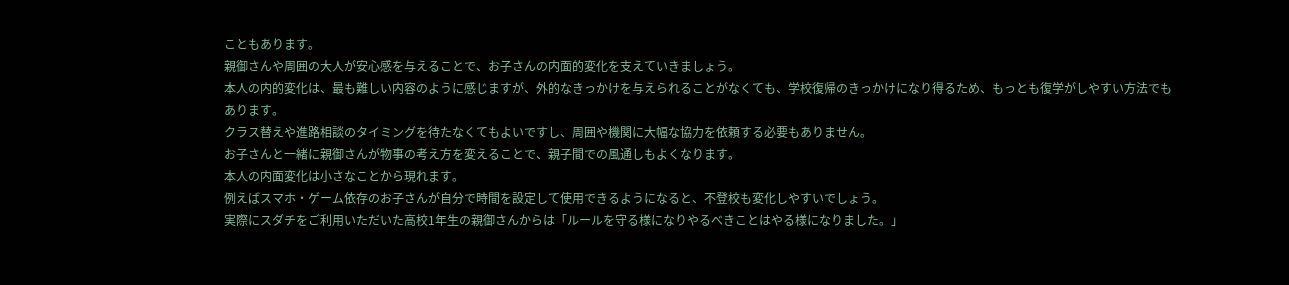こともあります。
親御さんや周囲の大人が安心感を与えることで、お子さんの内面的変化を支えていきましょう。
本人の内的変化は、最も難しい内容のように感じますが、外的なきっかけを与えられることがなくても、学校復帰のきっかけになり得るため、もっとも復学がしやすい方法でもあります。
クラス替えや進路相談のタイミングを待たなくてもよいですし、周囲や機関に大幅な協力を依頼する必要もありません。
お子さんと一緒に親御さんが物事の考え方を変えることで、親子間での風通しもよくなります。
本人の内面変化は小さなことから現れます。
例えばスマホ・ゲーム依存のお子さんが自分で時間を設定して使用できるようになると、不登校も変化しやすいでしょう。
実際にスダチをご利用いただいた高校1年生の親御さんからは「ルールを守る様になりやるべきことはやる様になりました。」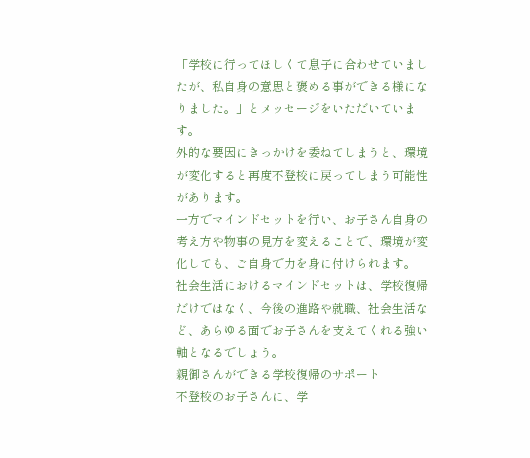「学校に行ってほしくて息子に合わせていましたが、私自身の意思と褒める事ができる様になりました。」とメッセージをいただいています。
外的な要因にきっかけを委ねてしまうと、環境が変化すると再度不登校に戻ってしまう可能性があります。
一方でマインドセットを行い、お子さん自身の考え方や物事の見方を変えることで、環境が変化しても、ご自身で力を身に付けられます。
社会生活におけるマインドセットは、学校復帰だけではなく、今後の進路や就職、社会生活など、あらゆる面でお子さんを支えてくれる強い軸となるでしょう。
親御さんができる学校復帰のサポート
不登校のお子さんに、学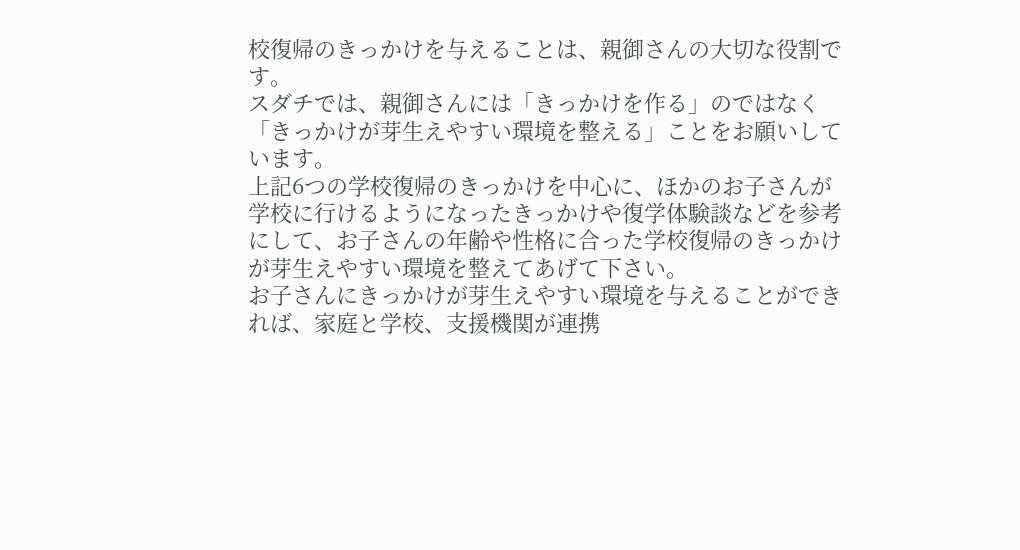校復帰のきっかけを与えることは、親御さんの大切な役割です。
スダチでは、親御さんには「きっかけを作る」のではなく「きっかけが芽生えやすい環境を整える」ことをお願いしています。
上記6つの学校復帰のきっかけを中心に、ほかのお子さんが学校に行けるようになったきっかけや復学体験談などを参考にして、お子さんの年齢や性格に合った学校復帰のきっかけが芽生えやすい環境を整えてあげて下さい。
お子さんにきっかけが芽生えやすい環境を与えることができれば、家庭と学校、支援機関が連携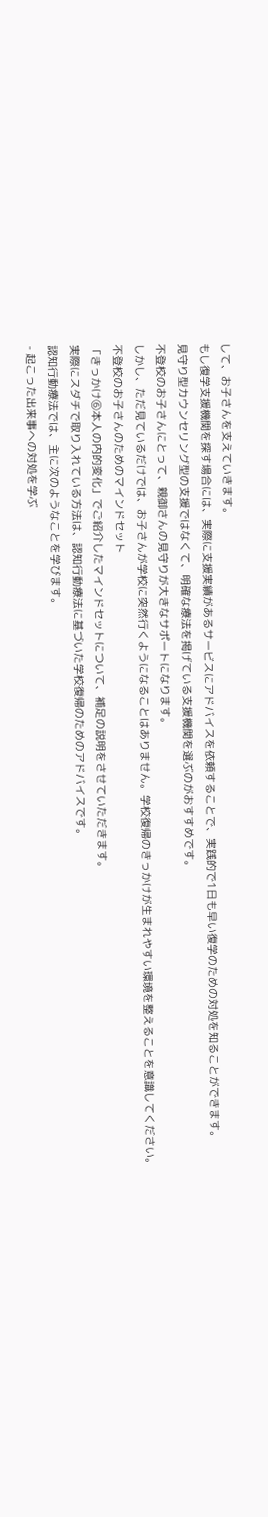して、お子さんを支えていきます。
もし復学支援機関を探す場合には、実際に支援実績があるサービスにアドバイスを依頼することで、実践的で1日も早い復学のための対処を知ることができます。
見守り型カウンセリング型の支援ではなくて、明確な療法を掲げている支援機関を選ぶのがおすすめです。
不登校のお子さんにとって、親御さんの見守りが大きなサポートになります。
しかし、ただ見ているだけでは、お子さんが学校に突然行くようになることはありません。学校復帰のきっかけが生まれやすい環境を整えることを意識してください。
不登校のお子さんのためのマインドセット
「きっかけ⑥本人の内的変化」でご紹介したマインドセットについて、補足の説明をさせていただきます。
実際にスダチで取り入れている方法は、認知行動療法に基づいた学校復帰のためのアドバイスです。
認知行動療法では、主に次のようなことを学びます。
- 起こった出来事への対処を学ぶ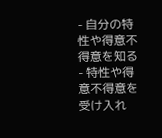- 自分の特性や得意不得意を知る
- 特性や得意不得意を受け入れ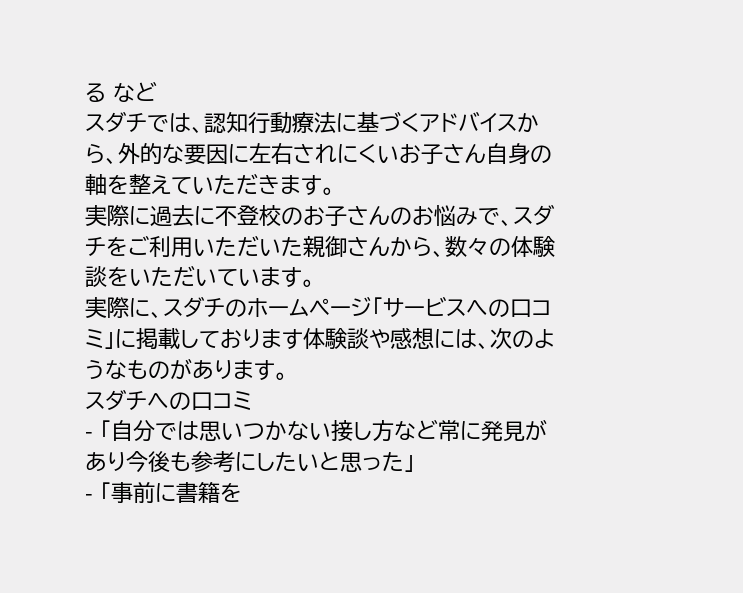る など
スダチでは、認知行動療法に基づくアドバイスから、外的な要因に左右されにくいお子さん自身の軸を整えていただきます。
実際に過去に不登校のお子さんのお悩みで、スダチをご利用いただいた親御さんから、数々の体験談をいただいています。
実際に、スダチのホームページ「サービスへの口コミ」に掲載しております体験談や感想には、次のようなものがあります。
スダチへの口コミ
- 「自分では思いつかない接し方など常に発見があり今後も参考にしたいと思った」
- 「事前に書籍を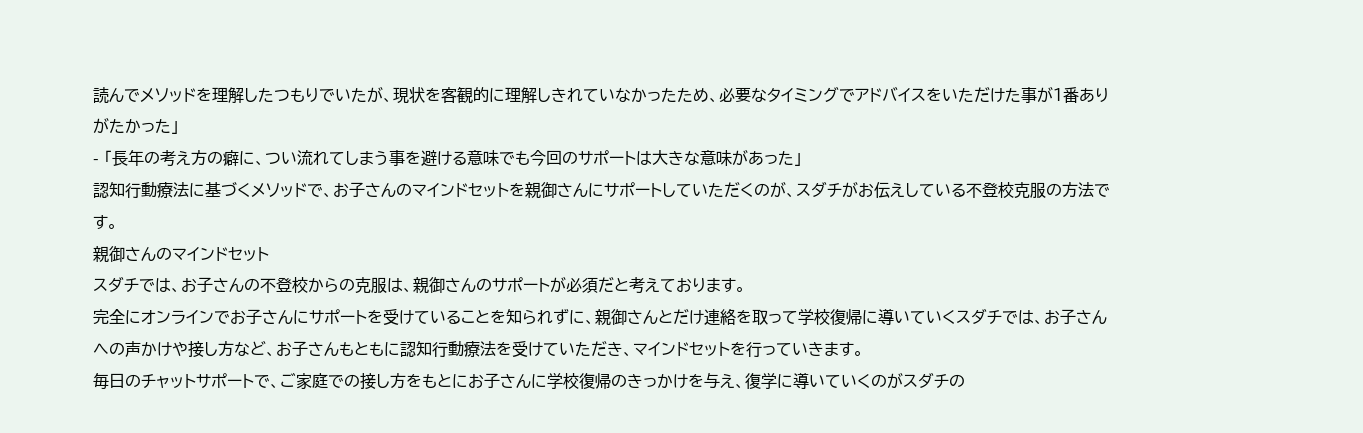読んでメソッドを理解したつもりでいたが、現状を客観的に理解しきれていなかったため、必要なタイミングでアドバイスをいただけた事が1番ありがたかった」
- 「長年の考え方の癖に、つい流れてしまう事を避ける意味でも今回のサポートは大きな意味があった」
認知行動療法に基づくメソッドで、お子さんのマインドセットを親御さんにサポートしていただくのが、スダチがお伝えしている不登校克服の方法です。
親御さんのマインドセット
スダチでは、お子さんの不登校からの克服は、親御さんのサポートが必須だと考えております。
完全にオンラインでお子さんにサポートを受けていることを知られずに、親御さんとだけ連絡を取って学校復帰に導いていくスダチでは、お子さんへの声かけや接し方など、お子さんもともに認知行動療法を受けていただき、マインドセットを行っていきます。
毎日のチャットサポートで、ご家庭での接し方をもとにお子さんに学校復帰のきっかけを与え、復学に導いていくのがスダチの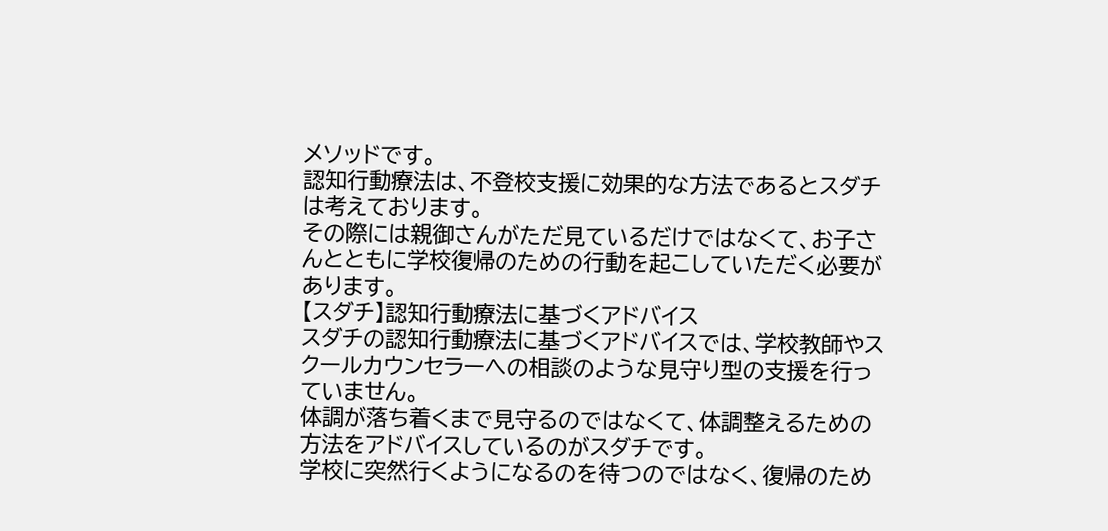メソッドです。
認知行動療法は、不登校支援に効果的な方法であるとスダチは考えております。
その際には親御さんがただ見ているだけではなくて、お子さんとともに学校復帰のための行動を起こしていただく必要があります。
【スダチ】認知行動療法に基づくアドバイス
スダチの認知行動療法に基づくアドバイスでは、学校教師やスクールカウンセラーへの相談のような見守り型の支援を行っていません。
体調が落ち着くまで見守るのではなくて、体調整えるための方法をアドバイスしているのがスダチです。
学校に突然行くようになるのを待つのではなく、復帰のため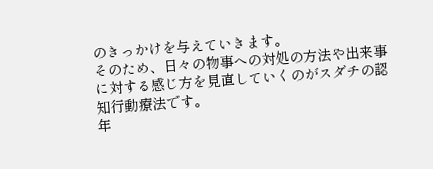のきっかけを与えていきます。
そのため、日々の物事への対処の方法や出来事に対する感じ方を見直していくのがスダチの認知行動療法です。
年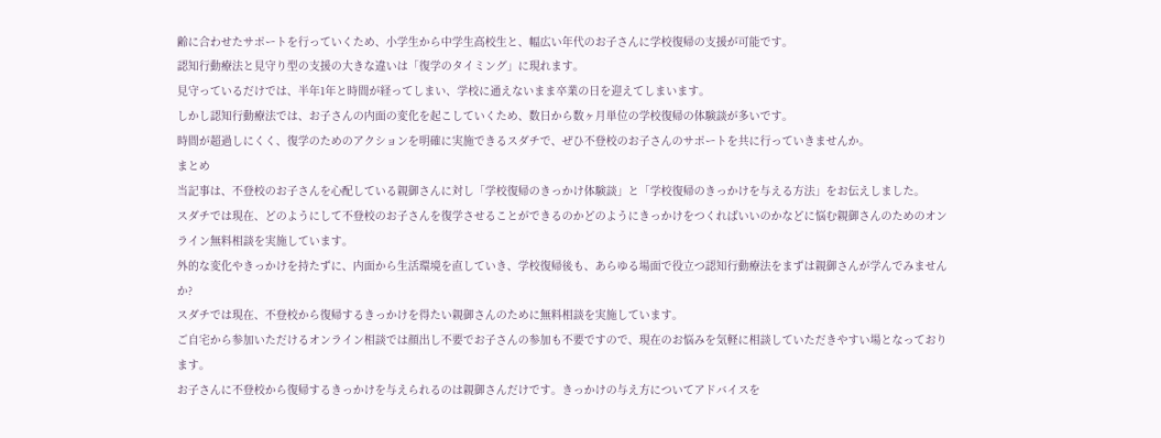齢に合わせたサポートを行っていくため、小学生から中学生高校生と、幅広い年代のお子さんに学校復帰の支援が可能です。
認知行動療法と見守り型の支援の大きな違いは「復学のタイミング」に現れます。
見守っているだけでは、半年1年と時間が経ってしまい、学校に通えないまま卒業の日を迎えてしまいます。
しかし認知行動療法では、お子さんの内面の変化を起こしていくため、数日から数ヶ月単位の学校復帰の体験談が多いです。
時間が超過しにくく、復学のためのアクションを明確に実施できるスダチで、ぜひ不登校のお子さんのサポートを共に行っていきませんか。
まとめ
当記事は、不登校のお子さんを心配している親御さんに対し「学校復帰のきっかけ体験談」と「学校復帰のきっかけを与える方法」をお伝えしました。
スダチでは現在、どのようにして不登校のお子さんを復学させることができるのかどのようにきっかけをつくればいいのかなどに悩む親御さんのためのオンライン無料相談を実施しています。
外的な変化やきっかけを持たずに、内面から生活環境を直していき、学校復帰後も、あらゆる場面で役立つ認知行動療法をまずは親御さんが学んでみませんか?
スダチでは現在、不登校から復帰するきっかけを得たい親御さんのために無料相談を実施しています。
ご自宅から参加いただけるオンライン相談では顔出し不要でお子さんの参加も不要ですので、現在のお悩みを気軽に相談していただきやすい場となっております。
お子さんに不登校から復帰するきっかけを与えられるのは親御さんだけです。きっかけの与え方についてアドバイスを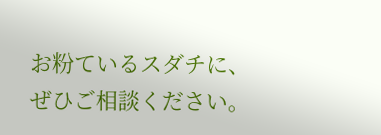お粉ているスダチに、ぜひご相談ください。